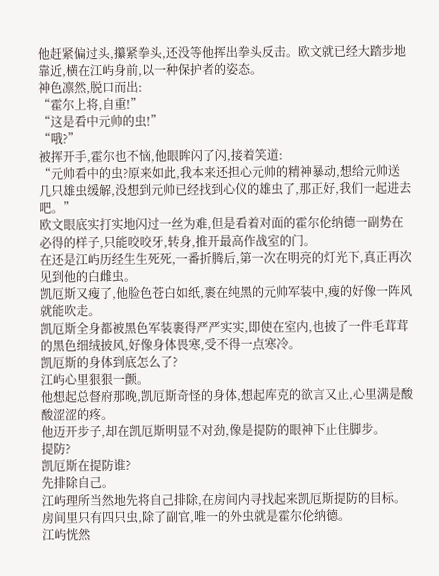他赶紧偏过头,攥紧拳头,还没等他挥出拳头反击。欧文就已经大踏步地靠近,横在江屿身前,以一种保护者的姿态。
神色凛然,脱口而出:
“霍尔上将,自重!”
“这是看中元帅的虫!”
“哦?”
被挥开手,霍尔也不恼,他眼眸闪了闪,接着笑道:
“元帅看中的虫?原来如此,我本来还担心元帅的精神暴动,想给元帅送几只雄虫缓解,没想到元帅已经找到心仪的雄虫了,那正好,我们一起进去吧。”
欧文眼底实打实地闪过一丝为难,但是看着对面的霍尔伦纳德一副势在必得的样子,只能咬咬牙,转身,推开最高作战室的门。
在还是江屿历经生生死死,一番折腾后,第一次在明亮的灯光下,真正再次见到他的白雌虫。
凯厄斯又瘦了,他脸色苍白如纸,裹在纯黑的元帅军装中,瘦的好像一阵风就能吹走。
凯厄斯全身都被黑色军装裹得严严实实,即使在室内,也披了一件毛茸茸的黑色细绒披风,好像身体畏寒,受不得一点寒冷。
凯厄斯的身体到底怎么了?
江屿心里狠狠一颤。
他想起总督府那晚,凯厄斯奇怪的身体,想起库克的欲言又止,心里满是酸酸涩涩的疼。
他迈开步子,却在凯厄斯明显不对劲,像是提防的眼神下止住脚步。
提防?
凯厄斯在提防谁?
先排除自己。
江屿理所当然地先将自己排除,在房间内寻找起来凯厄斯提防的目标。
房间里只有四只虫,除了副官,唯一的外虫就是霍尔伦纳德。
江屿恍然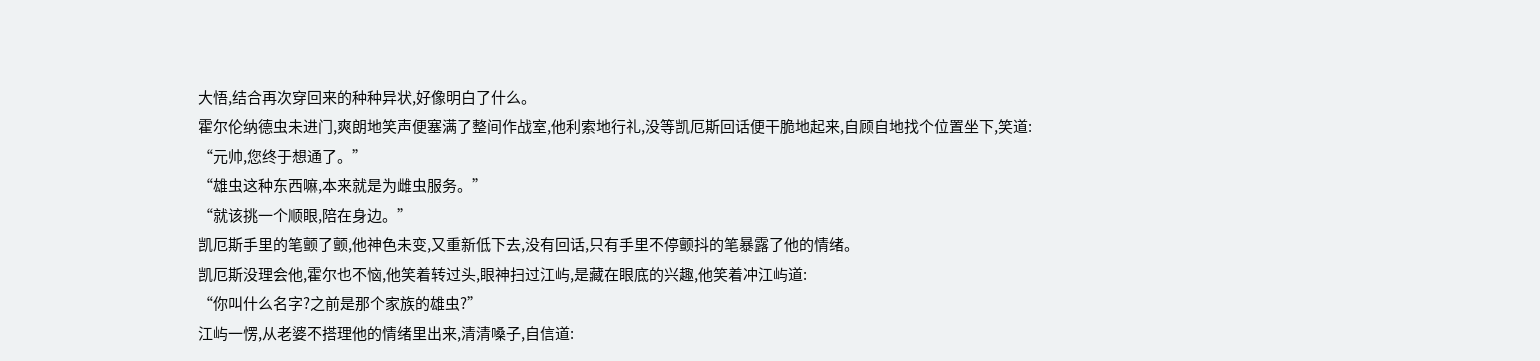大悟,结合再次穿回来的种种异状,好像明白了什么。
霍尔伦纳德虫未进门,爽朗地笑声便塞满了整间作战室,他利索地行礼,没等凯厄斯回话便干脆地起来,自顾自地找个位置坐下,笑道:
“元帅,您终于想通了。”
“雄虫这种东西嘛,本来就是为雌虫服务。”
“就该挑一个顺眼,陪在身边。”
凯厄斯手里的笔颤了颤,他神色未变,又重新低下去,没有回话,只有手里不停颤抖的笔暴露了他的情绪。
凯厄斯没理会他,霍尔也不恼,他笑着转过头,眼神扫过江屿,是藏在眼底的兴趣,他笑着冲江屿道:
“你叫什么名字?之前是那个家族的雄虫?”
江屿一愣,从老婆不搭理他的情绪里出来,清清嗓子,自信道: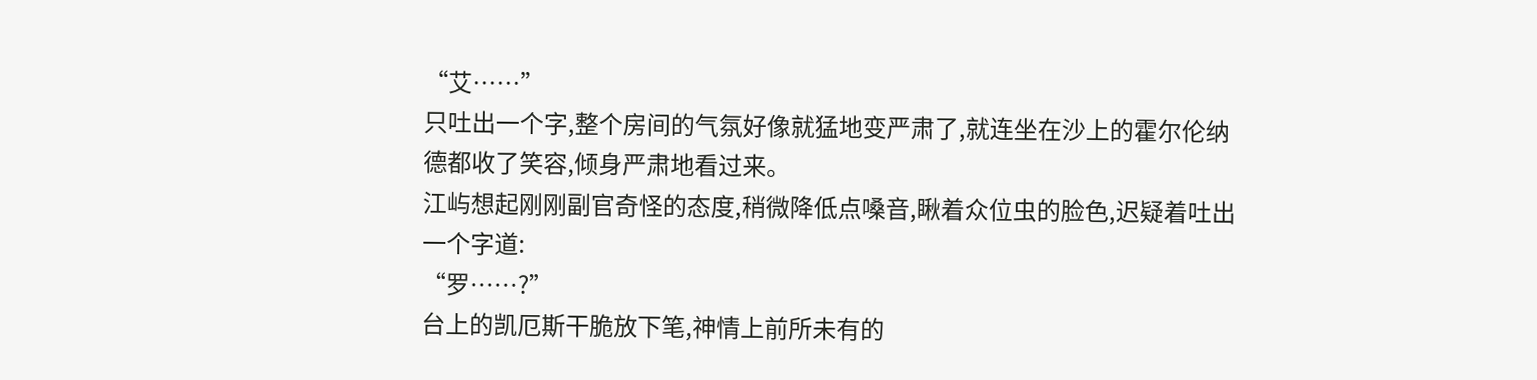“艾……”
只吐出一个字,整个房间的气氛好像就猛地变严肃了,就连坐在沙上的霍尔伦纳德都收了笑容,倾身严肃地看过来。
江屿想起刚刚副官奇怪的态度,稍微降低点嗓音,瞅着众位虫的脸色,迟疑着吐出一个字道:
“罗……?”
台上的凯厄斯干脆放下笔,神情上前所未有的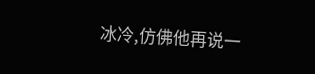冰冷,仿佛他再说一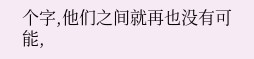个字,他们之间就再也没有可能,